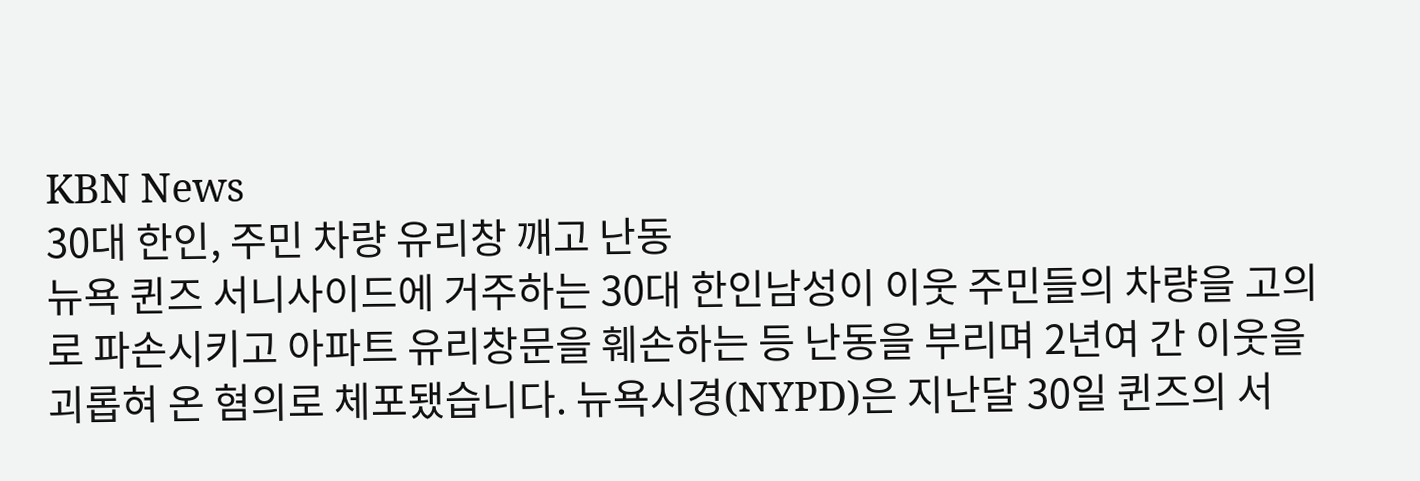KBN News
30대 한인, 주민 차량 유리창 깨고 난동
뉴욕 퀸즈 서니사이드에 거주하는 30대 한인남성이 이웃 주민들의 차량을 고의로 파손시키고 아파트 유리창문을 훼손하는 등 난동을 부리며 2년여 간 이웃을 괴롭혀 온 혐의로 체포됐습니다. 뉴욕시경(NYPD)은 지난달 30일 퀸즈의 서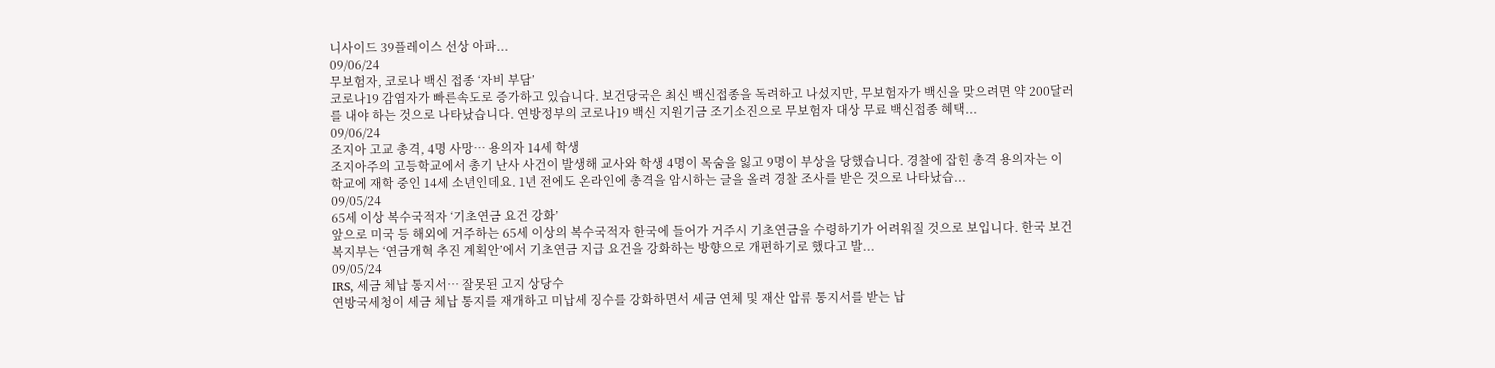니사이드 39플레이스 선상 아파...
09/06/24
무보험자, 코로나 백신 접종 ‘자비 부담’
코로나19 감염자가 빠른속도로 증가하고 있습니다. 보건당국은 최신 백신접종을 독려하고 나섰지만, 무보험자가 백신을 맞으려면 약 200달러를 내야 하는 것으로 나타났습니다. 연방정부의 코로나19 백신 지원기금 조기소진으로 무보험자 대상 무료 백신접종 혜택...
09/06/24
조지아 고교 총격, 4명 사망… 용의자 14세 학생
조지아주의 고등학교에서 총기 난사 사건이 발생해 교사와 학생 4명이 목숨을 잃고 9명이 부상을 당했습니다. 경찰에 잡힌 총격 용의자는 이 학교에 재학 중인 14세 소년인데요. 1년 전에도 온라인에 총격을 암시하는 글을 올려 경찰 조사를 받은 것으로 나타났습...
09/05/24
65세 이상 복수국적자 ‘기초연금 요건 강화’
앞으로 미국 등 해외에 거주하는 65세 이상의 복수국적자 한국에 들어가 거주시 기초연금을 수령하기가 어려워질 것으로 보입니다. 한국 보건복지부는 ‘연금개혁 추진 계획안’에서 기초연금 지급 요건을 강화하는 방향으로 개편하기로 했다고 발...
09/05/24
IRS, 세금 체납 통지서… 잘못된 고지 상당수
연방국세청이 세금 체납 통지를 재개하고 미납세 징수를 강화하면서 세금 연체 및 재산 압류 통지서를 받는 납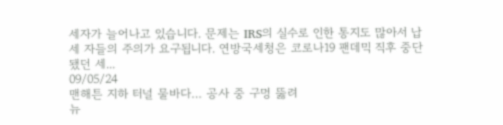세자가 늘어나고 있습니다. 문제는 IRS의 실수로 인한 통지도 많아서 납세 자들의 주의가 요구됩니다. 연방국세청은 코로나19 팬데믹 직후 중단됐던 세...
09/05/24
맨해튼 지하 터널 물바다… 공사 중 구멍 뚫려
뉴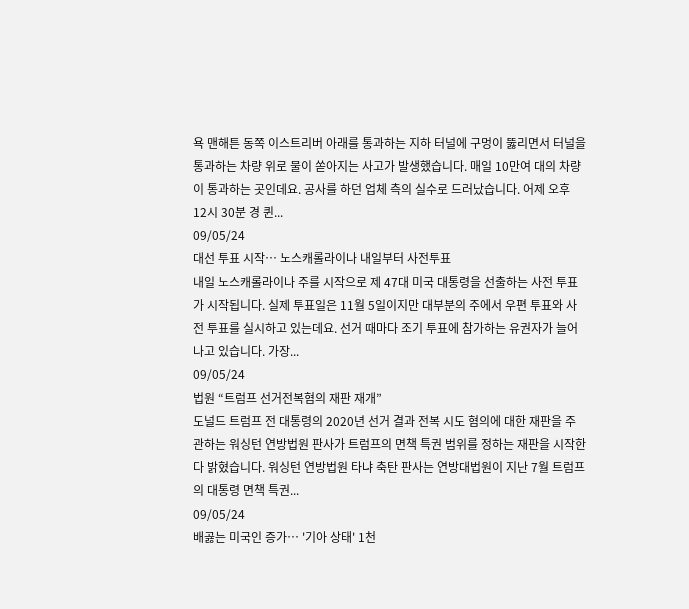욕 맨해튼 동쪽 이스트리버 아래를 통과하는 지하 터널에 구멍이 뚫리면서 터널을 통과하는 차량 위로 물이 쏟아지는 사고가 발생했습니다. 매일 10만여 대의 차량이 통과하는 곳인데요. 공사를 하던 업체 측의 실수로 드러났습니다. 어제 오후 12시 30분 경 퀸...
09/05/24
대선 투표 시작… 노스캐롤라이나 내일부터 사전투표
내일 노스캐롤라이나 주를 시작으로 제 47대 미국 대통령을 선출하는 사전 투표가 시작됩니다. 실제 투표일은 11월 5일이지만 대부분의 주에서 우편 투표와 사전 투표를 실시하고 있는데요. 선거 때마다 조기 투표에 참가하는 유권자가 늘어나고 있습니다. 가장...
09/05/24
법원 “트럼프 선거전복혐의 재판 재개”
도널드 트럼프 전 대통령의 2020년 선거 결과 전복 시도 혐의에 대한 재판을 주관하는 워싱턴 연방법원 판사가 트럼프의 면책 특권 범위를 정하는 재판을 시작한다 밝혔습니다. 워싱턴 연방법원 타냐 축탄 판사는 연방대법원이 지난 7월 트럼프의 대통령 면책 특권...
09/05/24
배곯는 미국인 증가… '기아 상태' 1천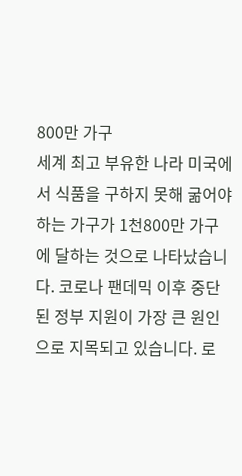800만 가구
세계 최고 부유한 나라 미국에서 식품을 구하지 못해 굶어야 하는 가구가 1천800만 가구에 달하는 것으로 나타났습니다. 코로나 팬데믹 이후 중단된 정부 지원이 가장 큰 원인으로 지목되고 있습니다. 로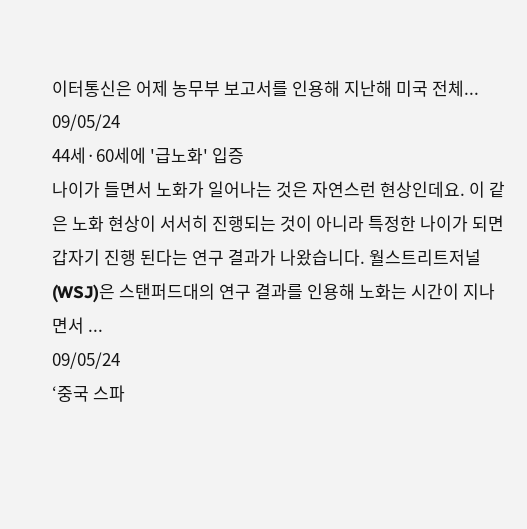이터통신은 어제 농무부 보고서를 인용해 지난해 미국 전체...
09/05/24
44세·60세에 '급노화' 입증
나이가 들면서 노화가 일어나는 것은 자연스런 현상인데요. 이 같은 노화 현상이 서서히 진행되는 것이 아니라 특정한 나이가 되면 갑자기 진행 된다는 연구 결과가 나왔습니다. 월스트리트저널(WSJ)은 스탠퍼드대의 연구 결과를 인용해 노화는 시간이 지나면서 ...
09/05/24
‘중국 스파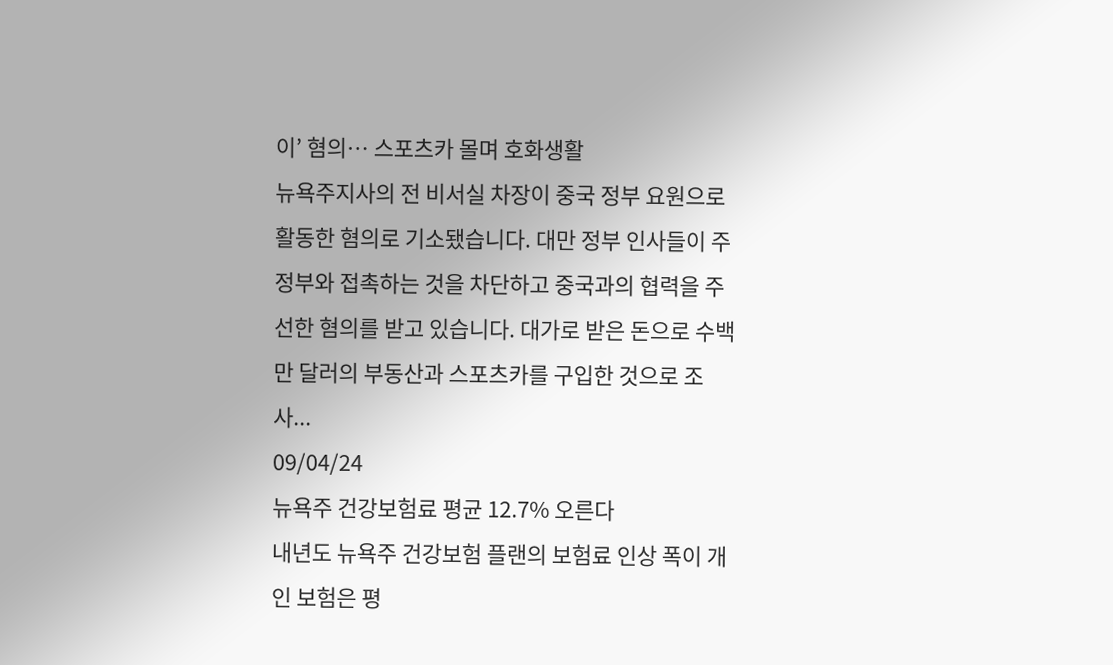이’ 혐의… 스포츠카 몰며 호화생활
뉴욕주지사의 전 비서실 차장이 중국 정부 요원으로 활동한 혐의로 기소됐습니다. 대만 정부 인사들이 주정부와 접촉하는 것을 차단하고 중국과의 협력을 주선한 혐의를 받고 있습니다. 대가로 받은 돈으로 수백만 달러의 부동산과 스포츠카를 구입한 것으로 조사...
09/04/24
뉴욕주 건강보험료 평균 12.7% 오른다
내년도 뉴욕주 건강보험 플랜의 보험료 인상 폭이 개인 보험은 평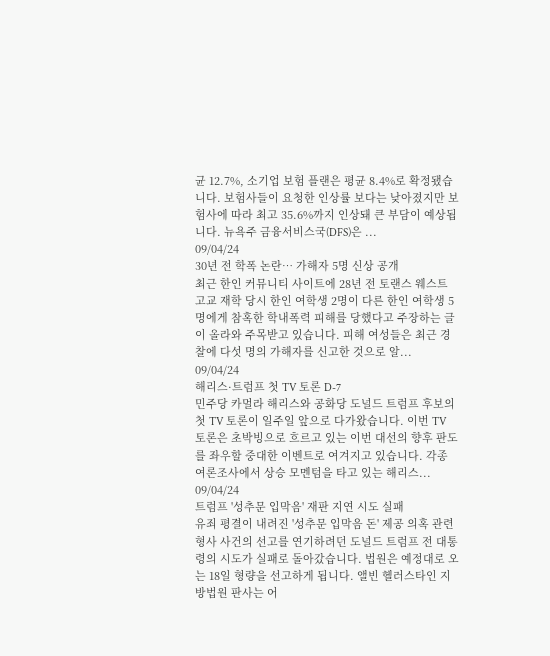균 12.7%, 소기업 보험 플랜은 평균 8.4%로 확정됐습니다. 보험사들이 요청한 인상률 보다는 낮아졌지만 보험사에 따라 최고 35.6%까지 인상돼 큰 부담이 예상됩니다. 뉴욕주 금융서비스국(DFS)은 ...
09/04/24
30년 전 학폭 논란… 가해자 5명 신상 공개
최근 한인 커뮤니티 사이트에 28년 전 토랜스 웨스트 고교 재학 당시 한인 여학생 2명이 다른 한인 여학생 5명에게 참혹한 학내폭력 피해를 당했다고 주장하는 글이 올라와 주목받고 있습니다. 피해 여성들은 최근 경찰에 다섯 명의 가해자를 신고한 것으로 알...
09/04/24
해리스·트럼프 첫 TV 토론 D-7
민주당 카멀라 해리스와 공화당 도널드 트럼프 후보의 첫 TV 토론이 일주일 앞으로 다가왔습니다. 이번 TV 토론은 초박빙으로 흐르고 있는 이번 대선의 향후 판도를 좌우할 중대한 이벤트로 여겨지고 있습니다. 각종 여론조사에서 상승 모멘텀을 타고 있는 해리스...
09/04/24
트럼프 '성추문 입막음' 재판 지연 시도 실패
유죄 평결이 내려진 '성추문 입막음 돈' 제공 의혹 관련 형사 사건의 선고를 연기하려던 도널드 트럼프 전 대통령의 시도가 실패로 돌아갔습니다. 법원은 예정대로 오는 18일 형량을 선고하게 됩니다. 앨빈 헬러스타인 지방법원 판사는 어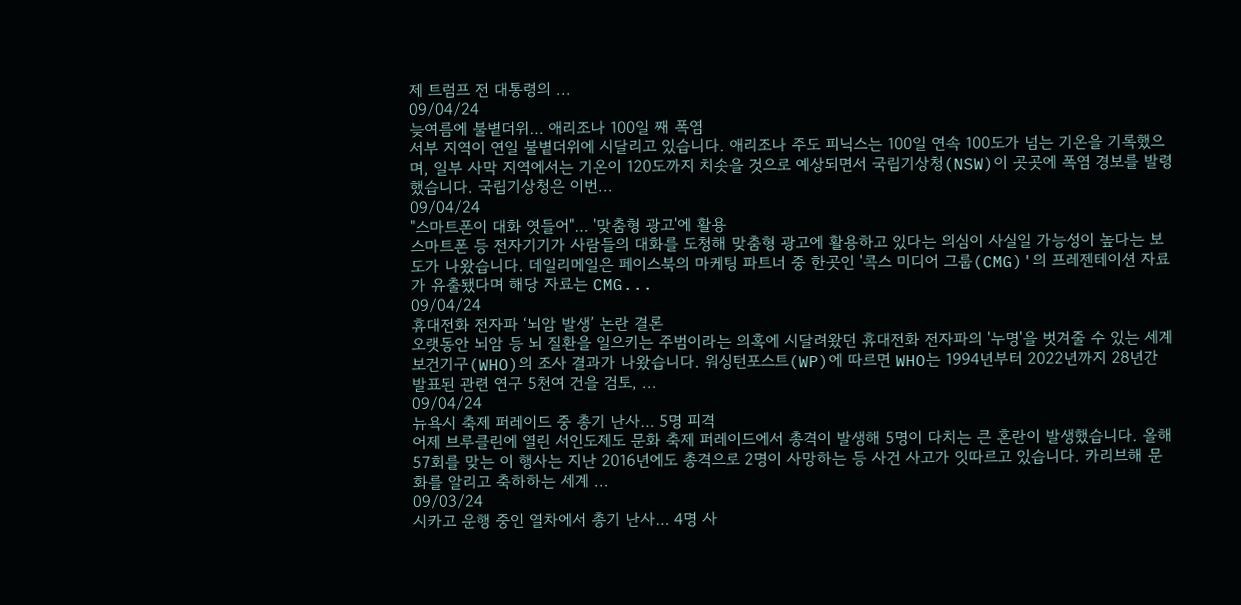제 트럼프 전 대통령의 ...
09/04/24
늦여름에 불볕더위… 애리조나 100일 째 폭염
서부 지역이 연일 불볕더위에 시달리고 있습니다. 애리조나 주도 피닉스는 100일 연속 100도가 넘는 기온을 기록했으며, 일부 사막 지역에서는 기온이 120도까지 치솟을 것으로 예상되면서 국립기상청(NSW)이 곳곳에 폭염 경보를 발령했습니다. 국립기상청은 이번...
09/04/24
"스마트폰이 대화 엿들어"… '맞춤형 광고'에 활용
스마트폰 등 전자기기가 사람들의 대화를 도청해 맞춤형 광고에 활용하고 있다는 의심이 사실일 가능성이 높다는 보도가 나왔습니다. 데일리메일은 페이스북의 마케팅 파트너 중 한곳인 '콕스 미디어 그룹(CMG)'의 프레젠테이션 자료가 유출됐다며 해당 자료는 CMG...
09/04/24
휴대전화 전자파 ‘뇌암 발생’ 논란 결론
오랫동안 뇌암 등 뇌 질환을 일으키는 주범이라는 의혹에 시달려왔던 휴대전화 전자파의 '누명'을 벗겨줄 수 있는 세계보건기구(WHO)의 조사 결과가 나왔습니다. 워싱턴포스트(WP)에 따르면 WHO는 1994년부터 2022년까지 28년간 발표된 관련 연구 5천여 건을 검토, ...
09/04/24
뉴욕시 축제 퍼레이드 중 총기 난사… 5명 피격
어제 브루클린에 열린 서인도제도 문화 축제 퍼레이드에서 총격이 발생해 5명이 다치는 큰 혼란이 발생했습니다. 올해 57회를 맞는 이 행사는 지난 2016년에도 총격으로 2명이 사망하는 등 사건 사고가 잇따르고 있습니다. 카리브해 문화를 알리고 축하하는 세계 ...
09/03/24
시카고 운행 중인 열차에서 총기 난사… 4명 사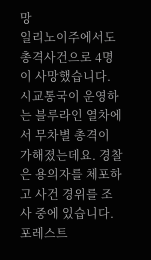망
일리노이주에서도 총격사건으로 4명이 사망했습니다. 시교통국이 운영하는 블루라인 열차에서 무차별 총격이 가해졌는데요. 경찰은 용의자를 체포하고 사건 경위를 조사 중에 있습니다. 포레스트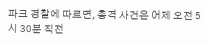파크 경찰에 따르면, 총격 사건은 어제 오전 5시 30분 직전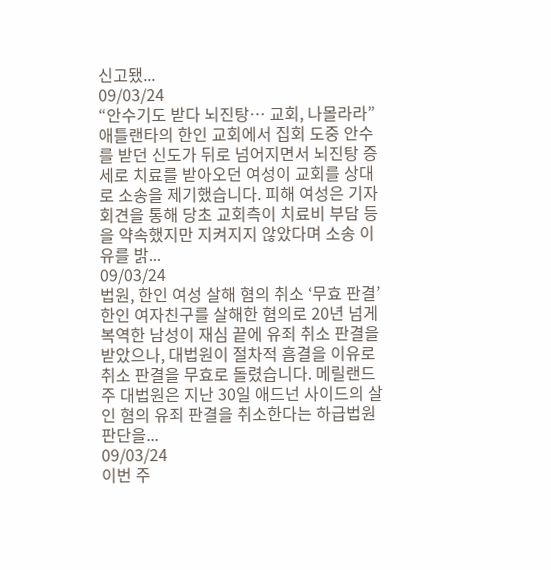신고됐...
09/03/24
“안수기도 받다 뇌진탕… 교회, 나몰라라”
애틀랜타의 한인 교회에서 집회 도중 안수를 받던 신도가 뒤로 넘어지면서 뇌진탕 증세로 치료를 받아오던 여성이 교회를 상대로 소송을 제기했습니다. 피해 여성은 기자회견을 통해 당초 교회측이 치료비 부담 등을 약속했지만 지켜지지 않았다며 소송 이유를 밝...
09/03/24
법원, 한인 여성 살해 혐의 취소 ‘무효 판결’
한인 여자친구를 살해한 혐의로 20년 넘게 복역한 남성이 재심 끝에 유죄 취소 판결을 받았으나, 대법원이 절차적 흠결을 이유로 취소 판결을 무효로 돌렸습니다. 메릴랜드주 대법원은 지난 30일 애드넌 사이드의 살인 혐의 유죄 판결을 취소한다는 하급법원 판단을...
09/03/24
이번 주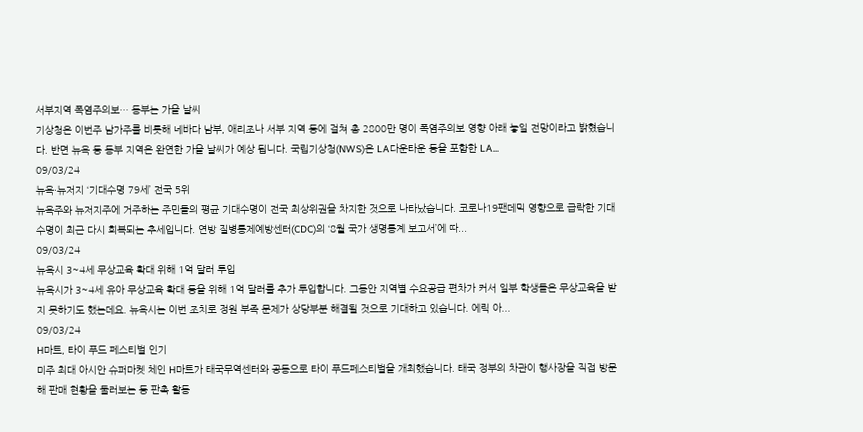서부지역 폭염주의보… 동부는 가을 날씨
기상청은 이번주 남가주를 비롯해 네바다 남부, 애리조나 서부 지역 등에 걸쳐 총 2800만 명이 폭염주의보 영향 아래 놓일 전망이라고 밝혔습니다. 반면 뉴욕 등 동부 지역은 완연한 가을 날씨가 예상 됩니다. 국립기상청(NWS)은 LA다운타운 등을 포함한 LA...
09/03/24
뉴욕·뉴저지 ‘기대수명 79세’ 전국 5위
뉴욕주와 뉴저지주에 거주하는 주민들의 평균 기대수명이 전국 최상위권을 차지한 것으로 나타났습니다. 코로나19팬데믹 영향으로 급락한 기대수명이 최근 다시 회복되는 추세입니다. 연방 질병통제예방센터(CDC)의 ‘8월 국가 생명통계 보고서’에 따...
09/03/24
뉴욕시 3~4세 무상교육 확대 위해 1억 달러 투입
뉴욕시가 3~4세 유아 무상교육 확대 등을 위해 1억 달러를 추가 투입합니다. 그동안 지역별 수요공급 편차가 커서 일부 학생들은 무상교육을 받지 못하기도 했는데요. 뉴욕시는 이번 조치로 정원 부족 문제가 상당부분 해결될 것으로 기대하고 있습니다. 에릭 아...
09/03/24
H마트, 타이 푸드 페스티벌 인기
미주 최대 아시안 슈퍼마켓 체인 H마트가 태국무역센터와 공동으로 타이 푸드페스티벌을 개최했습니다. 태국 정부의 차관이 행사장을 직접 방문해 판매 현황을 둘러보는 등 판촉 활동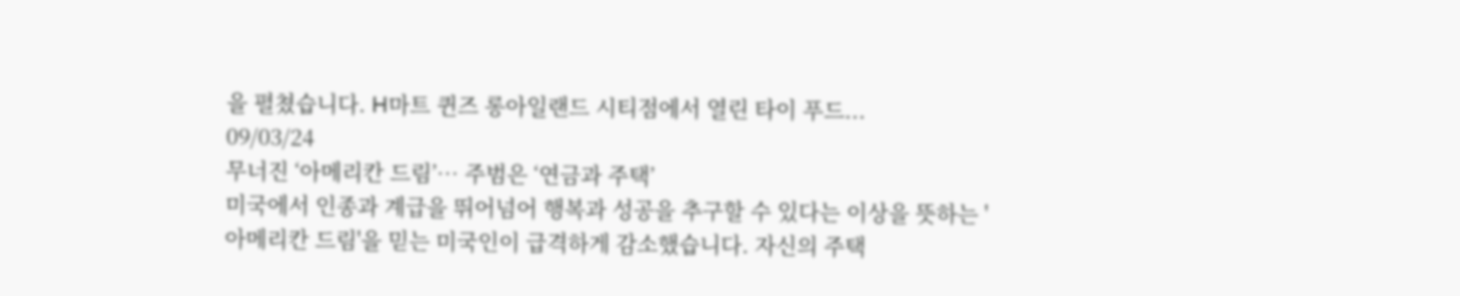을 펼쳤습니다. H마트 퀸즈 롱아일랜드 시티점에서 열린 타이 푸드...
09/03/24
무너진 ‘아메리칸 드림’… 주범은 ‘연금과 주택’
미국에서 인종과 계급을 뛰어넘어 행복과 성공을 추구할 수 있다는 이상을 뜻하는 '아메리칸 드림'을 믿는 미국인이 급격하게 감소했습니다. 자신의 주택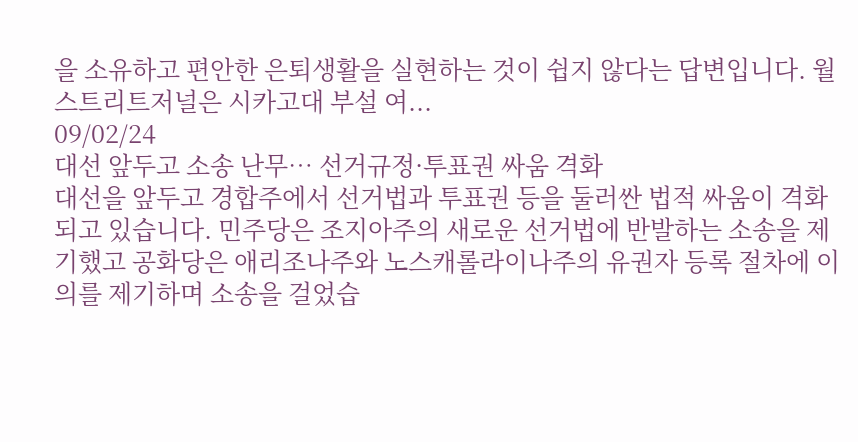을 소유하고 편안한 은퇴생활을 실현하는 것이 쉽지 않다는 답변입니다. 월스트리트저널은 시카고대 부설 여...
09/02/24
대선 앞두고 소송 난무… 선거규정·투표권 싸움 격화
대선을 앞두고 경합주에서 선거법과 투표권 등을 둘러싼 법적 싸움이 격화되고 있습니다. 민주당은 조지아주의 새로운 선거법에 반발하는 소송을 제기했고 공화당은 애리조나주와 노스캐롤라이나주의 유권자 등록 절차에 이의를 제기하며 소송을 걸었습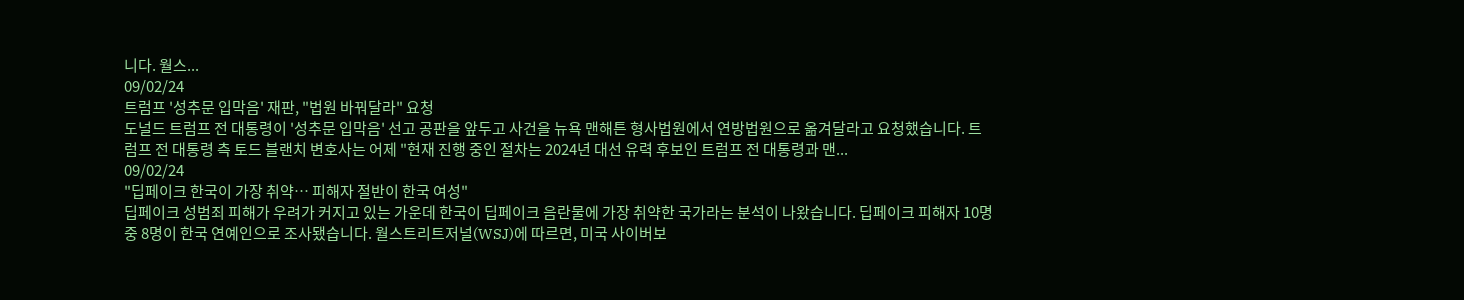니다. 월스...
09/02/24
트럼프 '성추문 입막음' 재판, "법원 바꿔달라" 요청
도널드 트럼프 전 대통령이 '성추문 입막음' 선고 공판을 앞두고 사건을 뉴욕 맨해튼 형사법원에서 연방법원으로 옮겨달라고 요청했습니다. 트럼프 전 대통령 측 토드 블랜치 변호사는 어제 "현재 진행 중인 절차는 2024년 대선 유력 후보인 트럼프 전 대통령과 맨...
09/02/24
"딥페이크 한국이 가장 취약… 피해자 절반이 한국 여성"
딥페이크 성범죄 피해가 우려가 커지고 있는 가운데 한국이 딥페이크 음란물에 가장 취약한 국가라는 분석이 나왔습니다. 딥페이크 피해자 10명 중 8명이 한국 연예인으로 조사됐습니다. 월스트리트저널(WSJ)에 따르면, 미국 사이버보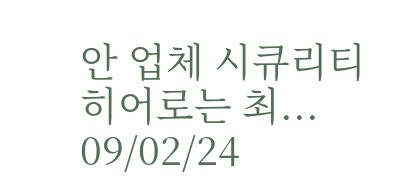안 업체 시큐리티히어로는 최...
09/02/24